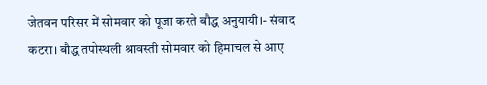जेतवन परिसर में सोमवार को पूजा करते बौद्ध अनुयायी।- संवाद
कटरा। बौद्ध तपोस्थली श्रावस्ती सोमवार को हिमाचल से आए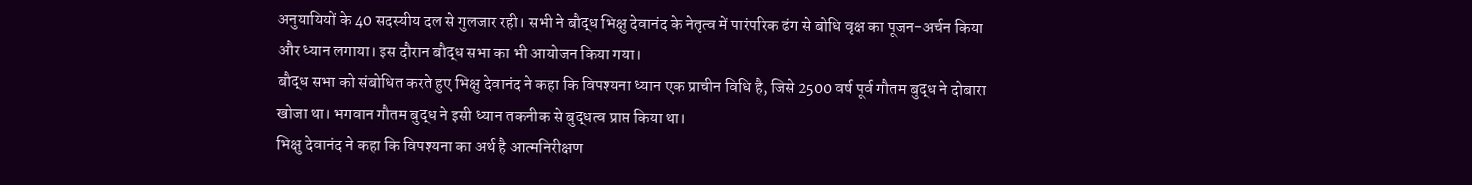अनुयायियों के 40 सदस्यीय दल से गुलजार रही। सभी ने बौद्ध भिक्षु देवानंद के नेतृत्व में पारंपरिक ढंग से बोधि वृक्ष का पूजन-अर्चन किया और ध्यान लगाया। इस दौरान बौद्ध सभा का भी आयोजन किया गया।
बौद्ध सभा को संबोधित करते हुए भिक्षु देवानंद ने कहा कि विपश्यना ध्यान एक प्राचीन विधि है, जिसे 2500 वर्ष पूर्व गौतम बुद्ध ने दोबारा खोजा था। भगवान गौतम बुद्ध ने इसी ध्यान तकनीक से बुद्धत्व प्राप्त किया था।
भिक्षु देवानंद ने कहा कि विपश्यना का अर्थ है आत्मनिरीक्षण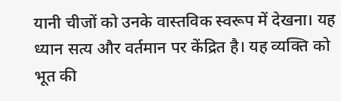यानी चीजों को उनके वास्तविक स्वरूप में देखना। यह ध्यान सत्य और वर्तमान पर केंद्रित है। यह व्यक्ति को भूत की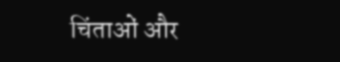चिंताओं और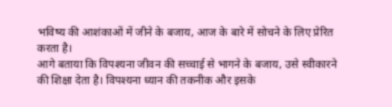भविष्य की आशंकाओं में जीने के बजाय, आज के बारे में सोचने के लिए प्रेरित करता है।
आगे बताया कि विपश्यना जीवन की सच्चाई से भागने के बजाय, उसे स्वीकारने की शिक्षा देता है। विपश्यना ध्यान की तकनीक और इसके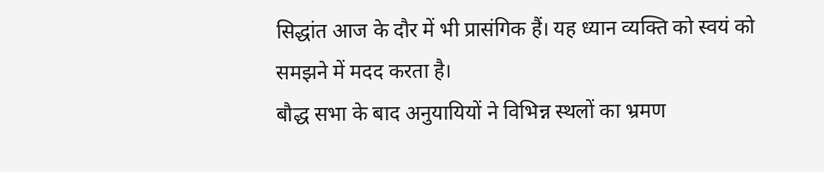सिद्धांत आज के दौर में भी प्रासंगिक हैं। यह ध्यान व्यक्ति को स्वयं को समझने में मदद करता है।
बौद्ध सभा के बाद अनुयायियों ने विभिन्न स्थलों का भ्रमण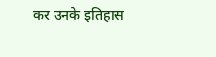कर उनके इतिहास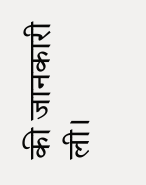की जानकारी ली।